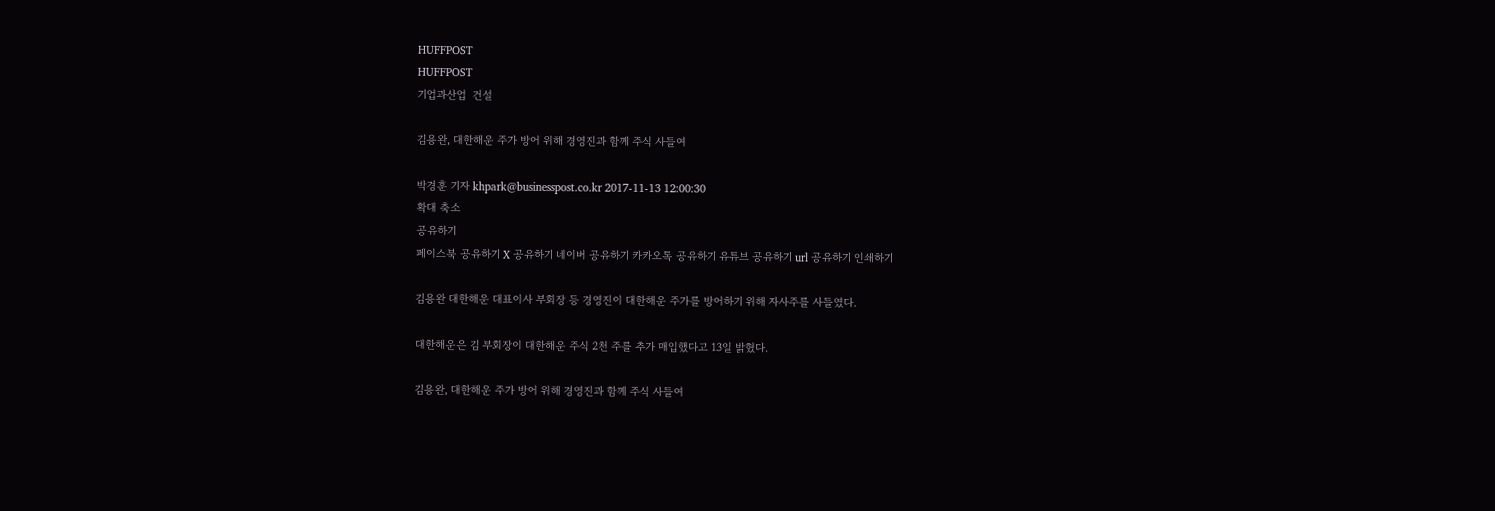HUFFPOST
HUFFPOST
기업과산업  건설

김용완, 대한해운 주가 방어 위해 경영진과 함께 주식 사들여

박경훈 기자 khpark@businesspost.co.kr 2017-11-13 12:00:30
확대 축소
공유하기
페이스북 공유하기 X 공유하기 네이버 공유하기 카카오톡 공유하기 유튜브 공유하기 url 공유하기 인쇄하기

김용완 대한해운 대표이사 부회장 등 경영진이 대한해운 주가를 방어하기 위해 자사주를 사들였다.

대한해운은 김 부회장이 대한해운 주식 2천 주를 추가 매입했다고 13일 밝혔다.

김용완, 대한해운 주가 방어 위해 경영진과 함께 주식 사들여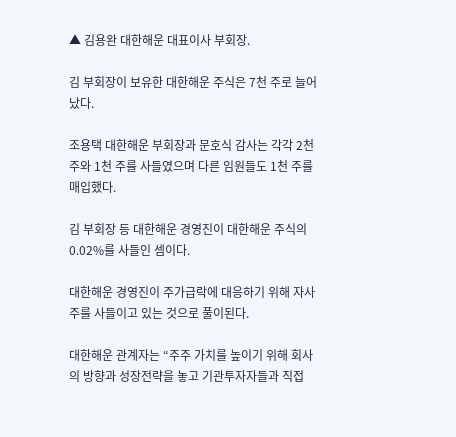▲ 김용완 대한해운 대표이사 부회장.

김 부회장이 보유한 대한해운 주식은 7천 주로 늘어났다.

조용택 대한해운 부회장과 문호식 감사는 각각 2천 주와 1천 주를 사들였으며 다른 임원들도 1천 주를 매입했다.

김 부회장 등 대한해운 경영진이 대한해운 주식의 0.02%를 사들인 셈이다.

대한해운 경영진이 주가급락에 대응하기 위해 자사주를 사들이고 있는 것으로 풀이된다.

대한해운 관계자는 “주주 가치를 높이기 위해 회사의 방향과 성장전략을 놓고 기관투자자들과 직접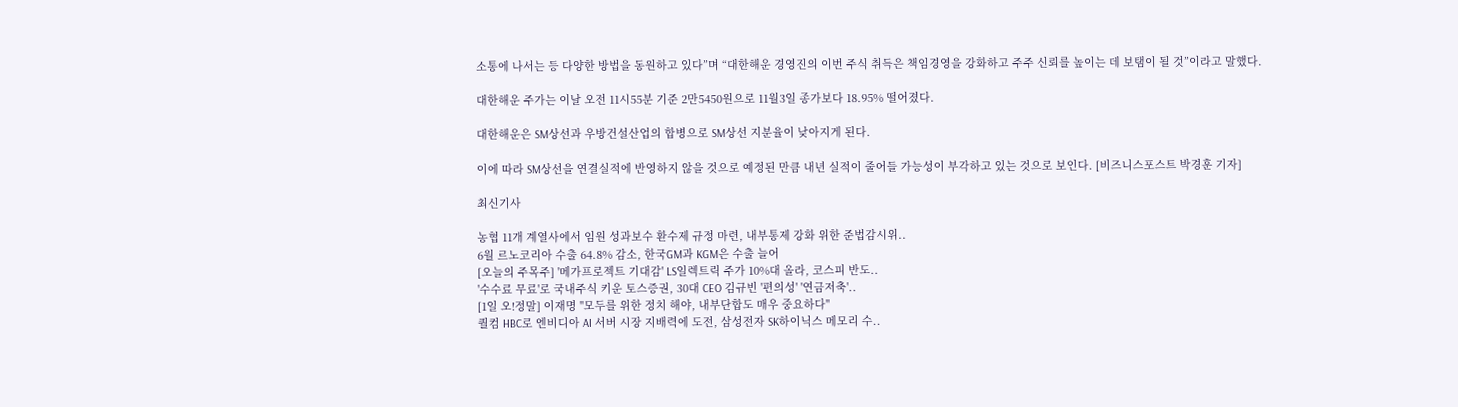소통에 나서는 등 다양한 방법을 동원하고 있다”며 “대한해운 경영진의 이번 주식 취득은 책임경영을 강화하고 주주 신뢰를 높이는 데 보탬이 될 것”이라고 말했다.

대한해운 주가는 이날 오전 11시55분 기준 2만5450원으로 11월3일 종가보다 18.95% 떨어졌다.

대한해운은 SM상선과 우방건설산업의 합병으로 SM상선 지분율이 낮아지게 된다.

이에 따라 SM상선을 연결실적에 반영하지 않을 것으로 예정된 만큼 내년 실적이 줄어들 가능성이 부각하고 있는 것으로 보인다. [비즈니스포스트 박경훈 기자]

최신기사

농협 11개 계열사에서 임원 성과보수 환수제 규정 마련, 내부통제 강화 위한 준법감시위..
6월 르노코리아 수출 64.8% 감소, 한국GM과 KGM은 수출 늘어
[오늘의 주목주] '메가프로젝트 기대감' LS일렉트릭 주가 10%대 올라, 코스피 반도..
'수수료 무료'로 국내주식 키운 토스증권, 30대 CEO 김규빈 '편의성' '연금저축'..
[1일 오!정말] 이재명 "모두를 위한 정치 해야, 내부단합도 매우 중요하다"
퀄컴 HBC로 엔비디아 AI 서버 시장 지배력에 도전, 삼성전자 SK하이닉스 메모리 수..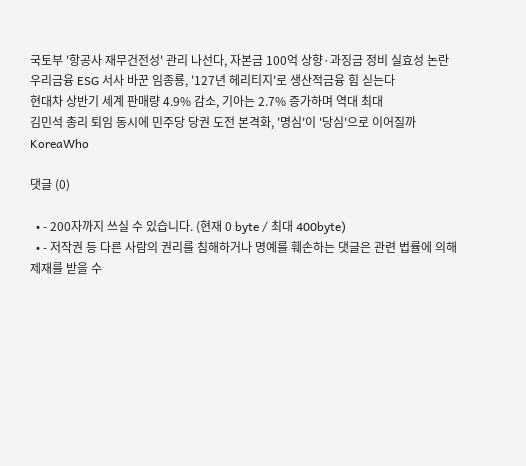국토부 '항공사 재무건전성' 관리 나선다, 자본금 100억 상향·과징금 정비 실효성 논란
우리금융 ESG 서사 바꾼 임종룡, '127년 헤리티지'로 생산적금융 힘 싣는다
현대차 상반기 세계 판매량 4.9% 감소, 기아는 2.7% 증가하며 역대 최대
김민석 총리 퇴임 동시에 민주당 당권 도전 본격화, '명심'이 '당심'으로 이어질까
KoreaWho

댓글 (0)

  • - 200자까지 쓰실 수 있습니다. (현재 0 byte / 최대 400byte)
  • - 저작권 등 다른 사람의 권리를 침해하거나 명예를 훼손하는 댓글은 관련 법률에 의해 제재를 받을 수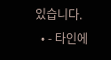있습니다.
  • - 타인에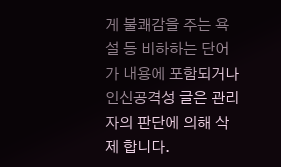게 불쾌감을 주는 욕설 등 비하하는 단어가 내용에 포함되거나 인신공격성 글은 관리자의 판단에 의해 삭제 합니다.